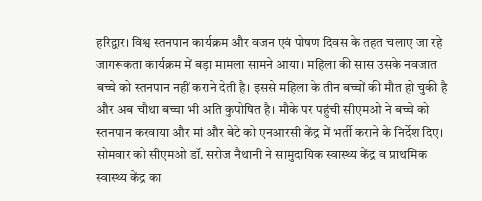हरिद्वार। विश्व स्तनपान कार्यक्रम और वजन एवं पोषण दिवस के तहत चलाए जा रहे जागरूकता कार्यक्रम में बड़ा मामला सामने आया। महिला की सास उसके नवजात बच्चे को स्तनपान नहीं कराने देती है। इससे महिला के तीन बच्चों की मौत हो चुकी है और अब चौथा बच्चा भी अति कुपोषित है। मौके पर पहुंची सीएमओ ने बच्चे को स्तनपान करवाया और मां और बेटे को एनआरसी केंद्र में भर्ती कराने के निर्देश दिए।
सोमवार को सीएमओ डॉ. सरोज नैथानी ने सामुदायिक स्वास्थ्य केंद्र व प्राथमिक स्वास्थ्य केंद्र का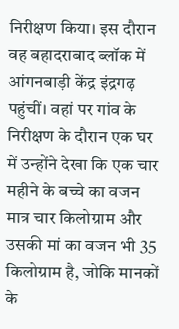निरीक्षण किया। इस दौरान वह बहादराबाद ब्लॉक में आंगनबाड़ी केंद्र इंद्रगढ़ पहुंचीं। वहां पर गांव के निरीक्षण के दौरान एक घर में उन्होंने देखा कि एक चार महीने के बच्चे का वजन मात्र चार किलोग्राम और उसकी मां का वजन भी 35 किलोग्राम है, जोकि मानकों के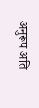अनुरूप अति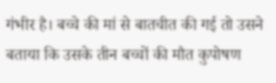गंभीर है। बच्चे की मां से बातचीत की गई तो उसने बताया कि उसके तीन बच्चों की मौत कुपोषण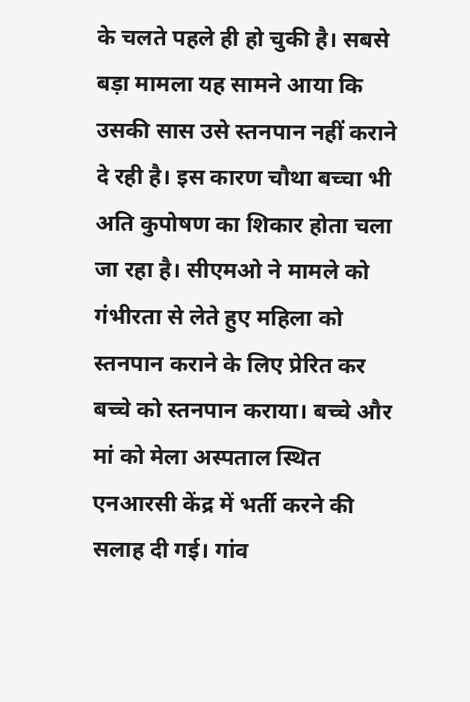के चलते पहले ही हो चुकी है। सबसे बड़ा मामला यह सामने आया कि उसकी सास उसे स्तनपान नहीं कराने दे रही है। इस कारण चौथा बच्चा भी अति कुपोषण का शिकार होता चला जा रहा है। सीएमओ ने मामले को गंभीरता से लेते हुए महिला को स्तनपान कराने के लिए प्रेरित कर बच्चे को स्तनपान कराया। बच्चे और मां को मेला अस्पताल स्थित एनआरसी केंद्र में भर्ती करने की सलाह दी गई। गांव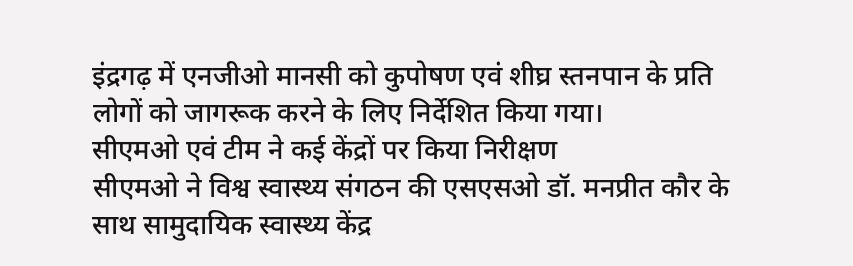इंद्रगढ़ में एनजीओ मानसी को कुपोषण एवं शीघ्र स्तनपान के प्रति लोगों को जागरूक करने के लिए निर्देशित किया गया।
सीएमओ एवं टीम ने कई केंद्रों पर किया निरीक्षण
सीएमओ ने विश्व स्वास्थ्य संगठन की एसएसओ डॉ. मनप्रीत कौर के साथ सामुदायिक स्वास्थ्य केंद्र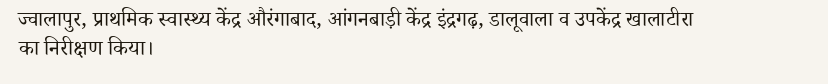ज्वालापुर, प्राथमिक स्वास्थ्य केंद्र औरंगाबाद, आंगनबाड़ी केंद्र इंद्रगढ़, डालूवाला व उपकेंद्र खालाटीरा का निरीक्षण किया।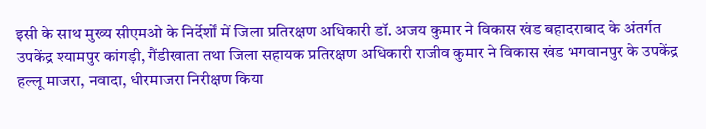इसी के साथ मुख्य सीएमओ के निर्देर्शों में जिला प्रतिरक्षण अधिकारी डॉ. अजय कुमार ने विकास खंड बहादराबाद के अंतर्गत उपकेंद्र श्यामपुर कांगड़ी, गैंडीखाता तथा जिला सहायक प्रतिरक्षण अधिकारी राजीव कुमार ने विकास खंड भगवानपुर के उपकेंद्र हल्लू माजरा, नवादा, धीरमाजरा निरीक्षण किया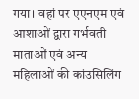गया। वहां पर एएनएम एवं आशाओं द्वारा गर्भवती माताओं एवं अन्य महिलाओं की कांउसिलिंग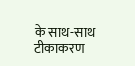के साथ-साथ टीकाकरण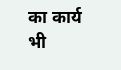का कार्य भी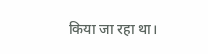किया जा रहा था।